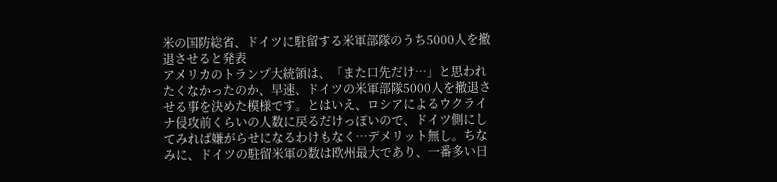米の国防総省、ドイツに駐留する米軍部隊のうち5000人を撤退させると発表
アメリカのトランプ大統領は、「また口先だけ…」と思われたくなかったのか、早速、ドイツの米軍部隊5000人を撤退させる事を決めた模様です。とはいえ、ロシアによるウクライナ侵攻前くらいの人数に戻るだけっぽいので、ドイツ側にしてみれば嫌がらせになるわけもなく…デメリット無し。ちなみに、ドイツの駐留米軍の数は欧州最大であり、一番多い日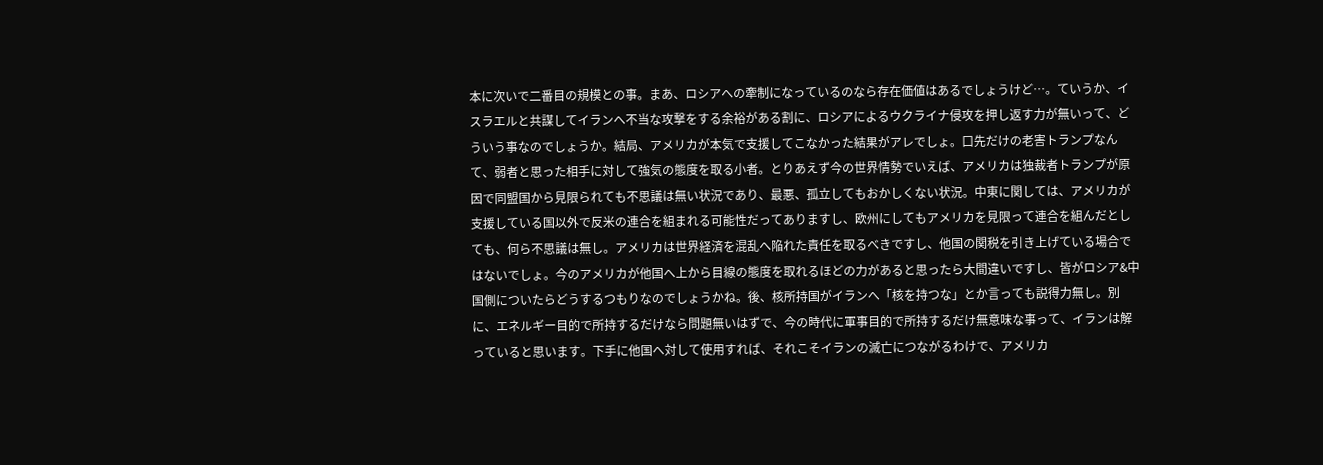本に次いで二番目の規模との事。まあ、ロシアへの牽制になっているのなら存在価値はあるでしょうけど…。ていうか、イスラエルと共謀してイランへ不当な攻撃をする余裕がある割に、ロシアによるウクライナ侵攻を押し返す力が無いって、どういう事なのでしょうか。結局、アメリカが本気で支援してこなかった結果がアレでしょ。口先だけの老害トランプなんて、弱者と思った相手に対して強気の態度を取る小者。とりあえず今の世界情勢でいえば、アメリカは独裁者トランプが原因で同盟国から見限られても不思議は無い状況であり、最悪、孤立してもおかしくない状況。中東に関しては、アメリカが支援している国以外で反米の連合を組まれる可能性だってありますし、欧州にしてもアメリカを見限って連合を組んだとしても、何ら不思議は無し。アメリカは世界経済を混乱へ陥れた責任を取るべきですし、他国の関税を引き上げている場合ではないでしょ。今のアメリカが他国へ上から目線の態度を取れるほどの力があると思ったら大間違いですし、皆がロシア&中国側についたらどうするつもりなのでしょうかね。後、核所持国がイランへ「核を持つな」とか言っても説得力無し。別に、エネルギー目的で所持するだけなら問題無いはずで、今の時代に軍事目的で所持するだけ無意味な事って、イランは解っていると思います。下手に他国へ対して使用すれば、それこそイランの滅亡につながるわけで、アメリカ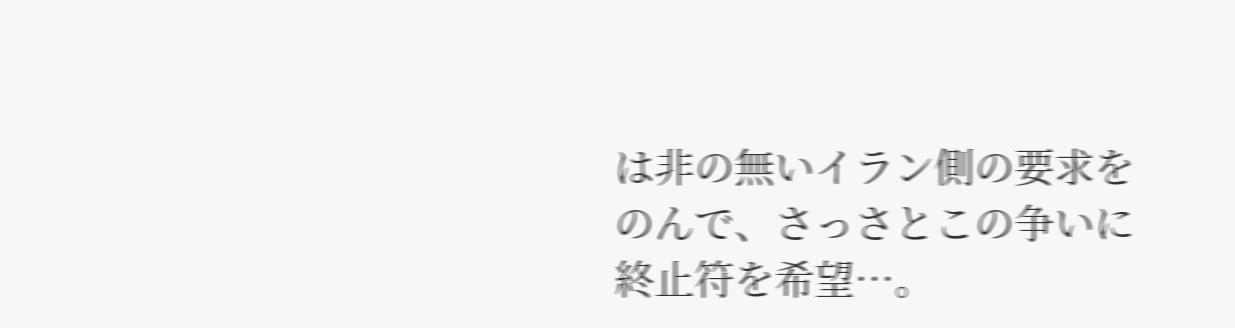は非の無いイラン側の要求をのんで、さっさとこの争いに終止符を希望…。